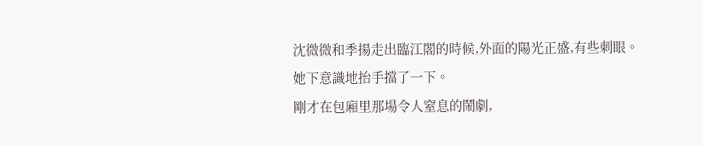沈微微和季揚走出臨江閣的時候,外面的陽光正盛,有些刺眼。
她下意識地抬手擋了一下。
剛才在包廂里那場令人窒息的鬧劇,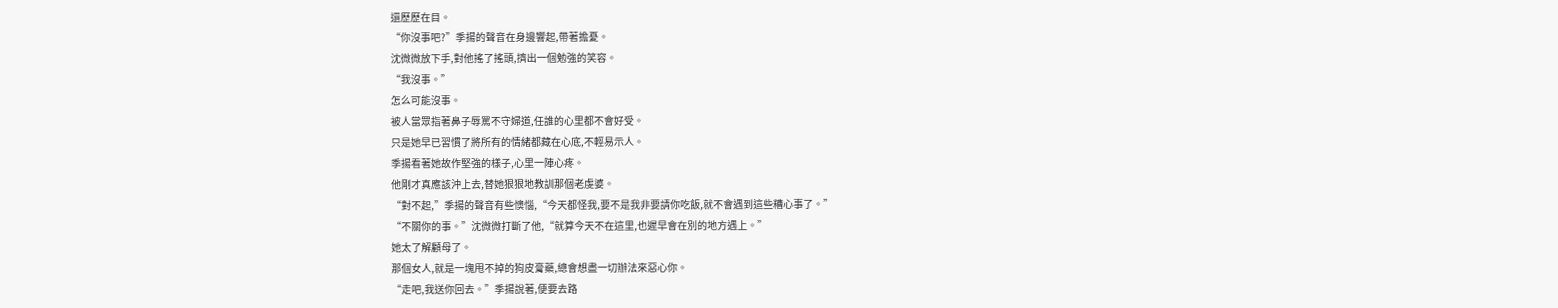還歷歷在目。
“你沒事吧?”季揚的聲音在身邊響起,帶著擔憂。
沈微微放下手,對他搖了搖頭,擠出一個勉強的笑容。
“我沒事。”
怎么可能沒事。
被人當眾指著鼻子辱罵不守婦道,任誰的心里都不會好受。
只是她早已習慣了將所有的情緒都藏在心底,不輕易示人。
季揚看著她故作堅強的樣子,心里一陣心疼。
他剛才真應該沖上去,替她狠狠地教訓那個老虔婆。
“對不起,”季揚的聲音有些懊惱,“今天都怪我,要不是我非要請你吃飯,就不會遇到這些糟心事了。”
“不關你的事。”沈微微打斷了他,“就算今天不在這里,也遲早會在別的地方遇上。”
她太了解顧母了。
那個女人,就是一塊甩不掉的狗皮膏藥,總會想盡一切辦法來惡心你。
“走吧,我送你回去。”季揚說著,便要去路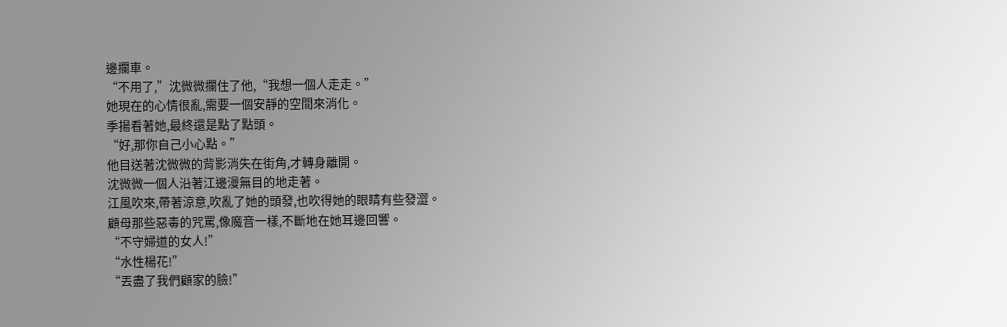邊攔車。
“不用了,”沈微微攔住了他,“我想一個人走走。”
她現在的心情很亂,需要一個安靜的空間來消化。
季揚看著她,最終還是點了點頭。
“好,那你自己小心點。”
他目送著沈微微的背影消失在街角,才轉身離開。
沈微微一個人沿著江邊漫無目的地走著。
江風吹來,帶著涼意,吹亂了她的頭發,也吹得她的眼睛有些發澀。
顧母那些惡毒的咒罵,像魔音一樣,不斷地在她耳邊回響。
“不守婦道的女人!”
“水性楊花!”
“丟盡了我們顧家的臉!”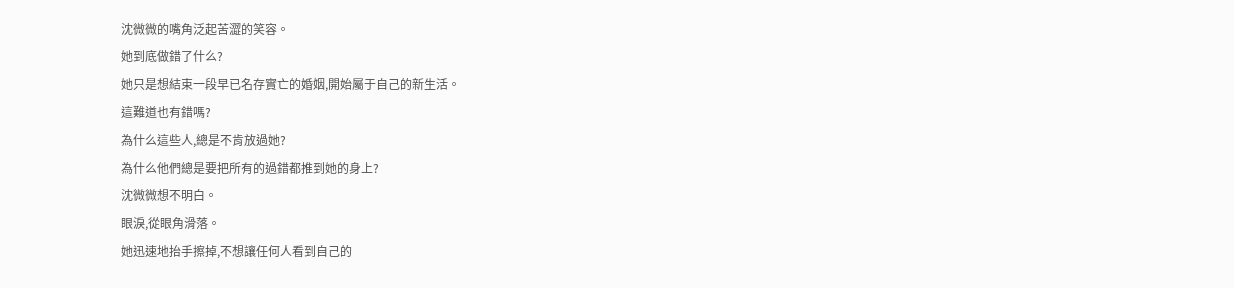沈微微的嘴角泛起苦澀的笑容。
她到底做錯了什么?
她只是想結束一段早已名存實亡的婚姻,開始屬于自己的新生活。
這難道也有錯嗎?
為什么這些人,總是不肯放過她?
為什么他們總是要把所有的過錯都推到她的身上?
沈微微想不明白。
眼淚,從眼角滑落。
她迅速地抬手擦掉,不想讓任何人看到自己的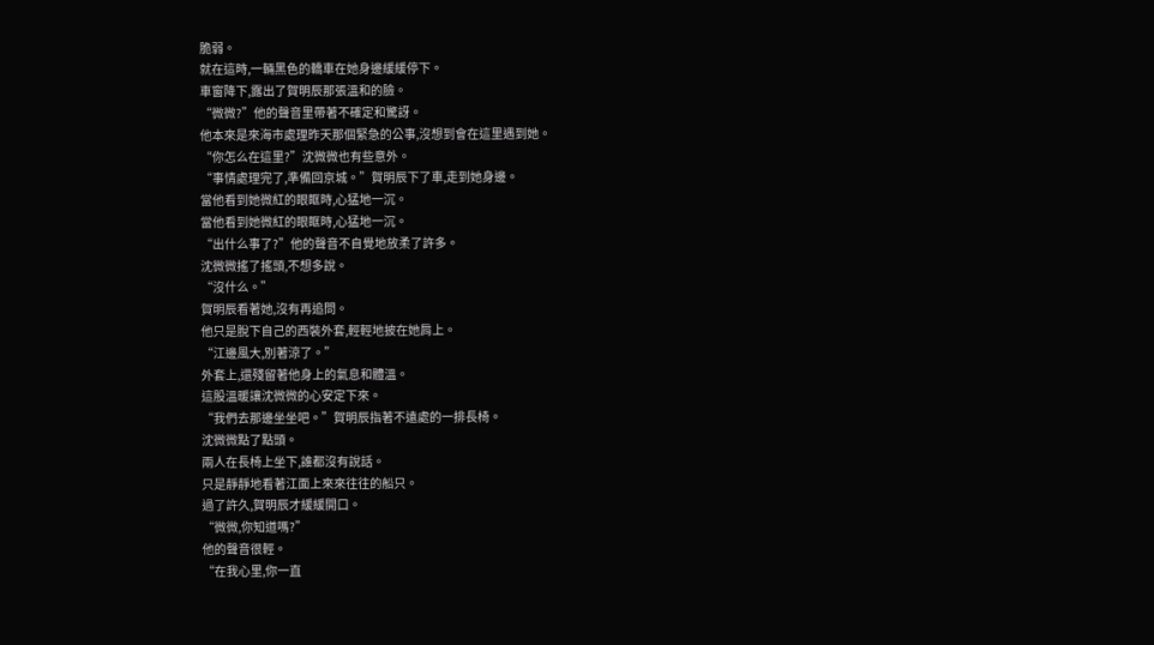脆弱。
就在這時,一輛黑色的轎車在她身邊緩緩停下。
車窗降下,露出了賀明辰那張溫和的臉。
“微微?”他的聲音里帶著不確定和驚訝。
他本來是來海市處理昨天那個緊急的公事,沒想到會在這里遇到她。
“你怎么在這里?”沈微微也有些意外。
“事情處理完了,準備回京城。”賀明辰下了車,走到她身邊。
當他看到她微紅的眼眶時,心猛地一沉。
當他看到她微紅的眼眶時,心猛地一沉。
“出什么事了?”他的聲音不自覺地放柔了許多。
沈微微搖了搖頭,不想多說。
“沒什么。”
賀明辰看著她,沒有再追問。
他只是脫下自己的西裝外套,輕輕地披在她肩上。
“江邊風大,別著涼了。”
外套上,還殘留著他身上的氣息和體溫。
這股溫暖讓沈微微的心安定下來。
“我們去那邊坐坐吧。”賀明辰指著不遠處的一排長椅。
沈微微點了點頭。
兩人在長椅上坐下,誰都沒有說話。
只是靜靜地看著江面上來來往往的船只。
過了許久,賀明辰才緩緩開口。
“微微,你知道嗎?”
他的聲音很輕。
“在我心里,你一直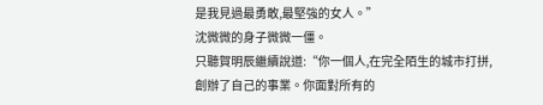是我見過最勇敢,最堅強的女人。”
沈微微的身子微微一僵。
只聽賀明辰繼續說道:“你一個人,在完全陌生的城市打拼,創辦了自己的事業。你面對所有的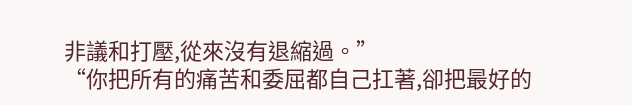非議和打壓,從來沒有退縮過。”
“你把所有的痛苦和委屈都自己扛著,卻把最好的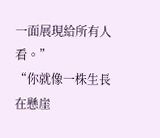一面展現給所有人看。”
“你就像一株生長在懸崖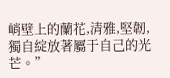峭壁上的蘭花,清雅,堅韌,獨自綻放著屬于自己的光芒。”